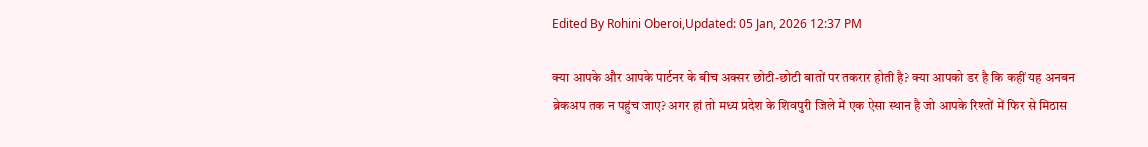Edited By Rohini Oberoi,Updated: 05 Jan, 2026 12:37 PM

क्या आपके और आपके पार्टनर के बीच अक्सर छोटी-छोटी बातों पर तकरार होती है? क्या आपको डर है कि कहीं यह अनबन ब्रेकअप तक न पहुंच जाए? अगर हां तो मध्य प्रदेश के शिवपुरी जिले में एक ऐसा स्थान है जो आपके रिश्तों में फिर से मिठास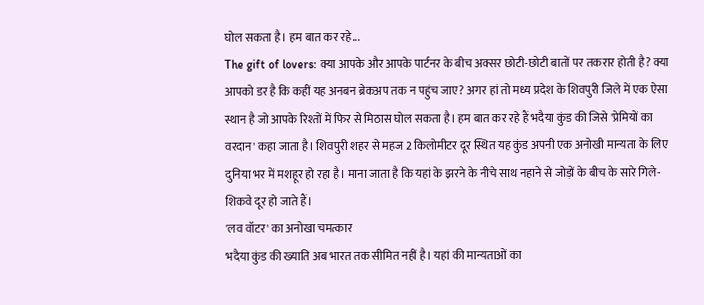घोल सकता है। हम बात कर रहे...
The gift of lovers: क्या आपके और आपके पार्टनर के बीच अक्सर छोटी-छोटी बातों पर तकरार होती है? क्या आपको डर है कि कहीं यह अनबन ब्रेकअप तक न पहुंच जाए? अगर हां तो मध्य प्रदेश के शिवपुरी जिले में एक ऐसा स्थान है जो आपके रिश्तों में फिर से मिठास घोल सकता है। हम बात कर रहे हैं भदैया कुंड की जिसे 'प्रेमियों का वरदान' कहा जाता है। शिवपुरी शहर से महज 2 किलोमीटर दूर स्थित यह कुंड अपनी एक अनोखी मान्यता के लिए दुनिया भर में मशहूर हो रहा है। माना जाता है कि यहां के झरने के नीचे साथ नहाने से जोड़ों के बीच के सारे गिले-शिकवे दूर हो जाते हैं।
'लव वॉटर' का अनोखा चमत्कार
भदैया कुंड की ख्याति अब भारत तक सीमित नहीं है। यहां की मान्यताओं का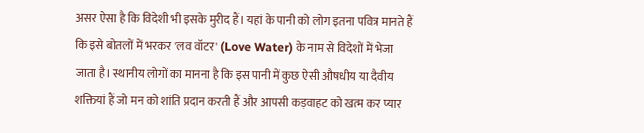असर ऐसा है कि विदेशी भी इसके मुरीद हैं। यहां के पानी को लोग इतना पवित्र मानते हैं कि इसे बोतलों में भरकर 'लव वॉटर' (Love Water) के नाम से विदेशों में भेजा जाता है। स्थानीय लोगों का मानना है कि इस पानी में कुछ ऐसी औषधीय या दैवीय शक्तियां हैं जो मन को शांति प्रदान करती हैं और आपसी कड़वाहट को खत्म कर प्यार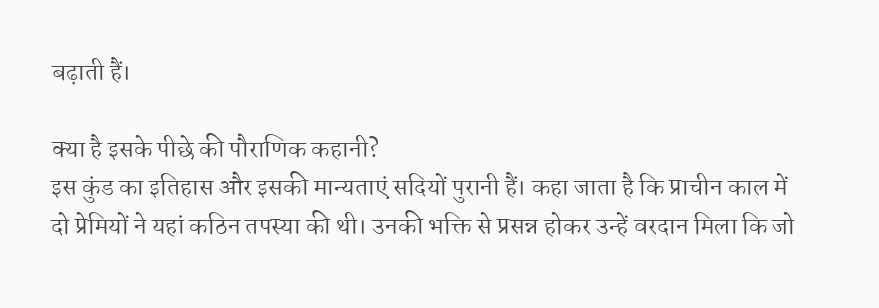बढ़ाती हैं।

क्या है इसके पीछे की पौराणिक कहानी?
इस कुंड का इतिहास और इसकी मान्यताएं सदियों पुरानी हैं। कहा जाता है कि प्राचीन काल में दो प्रेमियों ने यहां कठिन तपस्या की थी। उनकी भक्ति से प्रसन्न होकर उन्हें वरदान मिला कि जो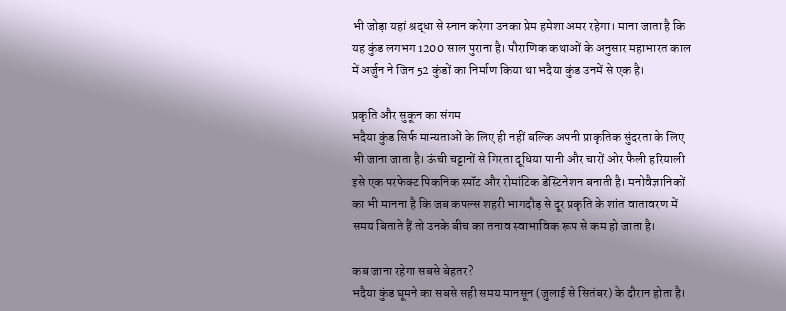भी जोड़ा यहां श्रद्धा से स्नान करेगा उनका प्रेम हमेशा अमर रहेगा। माना जाता है कि यह कुंड लगभग 1200 साल पुराना है। पौराणिक कथाओं के अनुसार महाभारत काल में अर्जुन ने जिन 52 कुंडों का निर्माण किया था भदैया कुंड उनमें से एक है।

प्रकृति और सुकून का संगम
भदैया कुंड सिर्फ मान्यताओं के लिए ही नहीं बल्कि अपनी प्राकृतिक सुंदरता के लिए भी जाना जाता है। ऊंची चट्टानों से गिरता दूधिया पानी और चारों ओर फैली हरियाली इसे एक परफेक्ट पिकनिक स्पॉट और रोमांटिक डेस्टिनेशन बनाती है। मनोवैज्ञानिकों का भी मानना है कि जब कपल्स शहरी भागदौड़ से दूर प्रकृति के शांत वातावरण में समय बिताते हैं तो उनके बीच का तनाव स्वाभाविक रूप से कम हो जाता है।

कब जाना रहेगा सबसे बेहतर?
भदैया कुंड घूमने का सबसे सही समय मानसून (जुलाई से सितंबर) के दौरान होता है।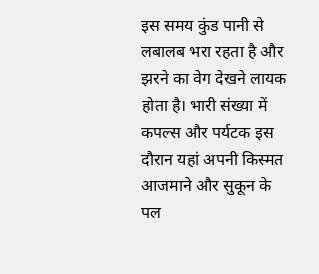इस समय कुंड पानी से लबालब भरा रहता है और झरने का वेग देखने लायक होता है। भारी संख्या में कपल्स और पर्यटक इस दौरान यहां अपनी किस्मत आजमाने और सुकून के पल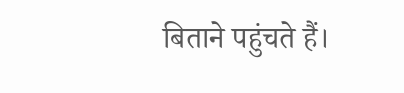बिताने पहुंचते हैं।